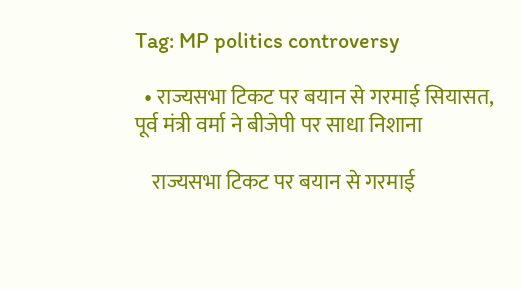Tag: MP politics controversy

  • राज्यसभा टिकट पर बयान से गरमाई सियासत, पूर्व मंत्री वर्मा ने बीजेपी पर साधा निशाना

    राज्यसभा टिकट पर बयान से गरमाई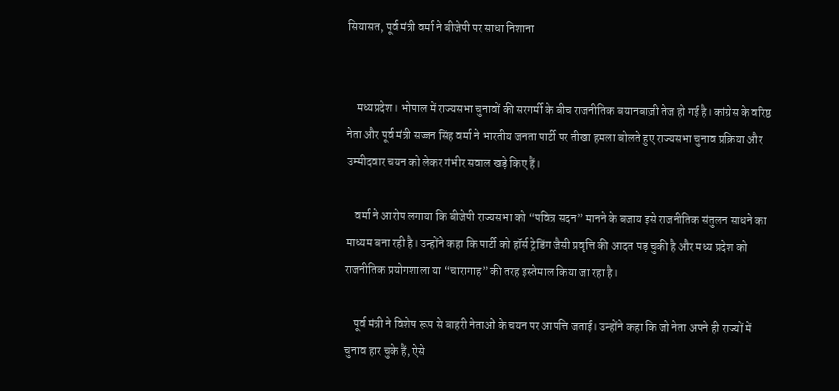सियासत, पूर्व मंत्री वर्मा ने बीजेपी पर साधा निशाना


    मध्यप्रदेश। भोपाल में राज्यसभा चुनावों की सरगर्मी के बीच राजनीतिक बयानबाज़ी तेज हो गई है। कांग्रेस के वरिष्ठ नेता और पूर्व मंत्री सज्जन सिंह वर्मा ने भारतीय जनता पार्टी पर तीखा हमला बोलते हुए राज्यसभा चुनाव प्रक्रिया और उम्मीदवार चयन को लेकर गंभीर सवाल खड़े किए हैं।

    वर्मा ने आरोप लगाया कि बीजेपी राज्यसभा को “पवित्र सदन” मानने के बजाय इसे राजनीतिक संतुलन साधने का माध्यम बना रही है। उन्होंने कहा कि पार्टी को हॉर्स ट्रेडिंग जैसी प्रवृत्ति की आदत पड़ चुकी है और मध्य प्रदेश को राजनीतिक प्रयोगशाला या “चारागाह” की तरह इस्तेमाल किया जा रहा है।

    पूर्व मंत्री ने विशेष रूप से बाहरी नेताओं के चयन पर आपत्ति जताई। उन्होंने कहा कि जो नेता अपने ही राज्यों में चुनाव हार चुके हैं, ऐसे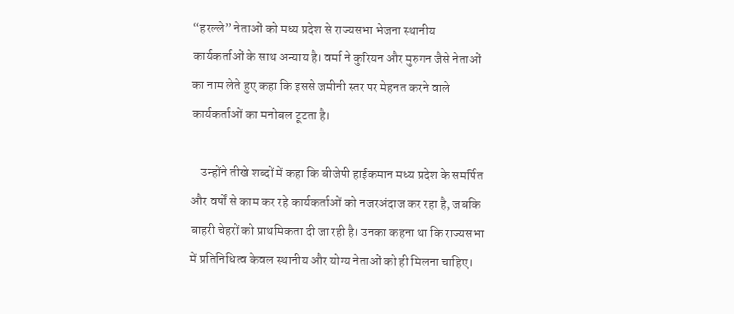“हरल्ले” नेताओं को मध्य प्रदेश से राज्यसभा भेजना स्थानीय कार्यकर्ताओं के साथ अन्याय है। वर्मा ने कुरियन और मुरुगन जैसे नेताओं का नाम लेते हुए कहा कि इससे जमीनी स्तर पर मेहनत करने वाले कार्यकर्ताओं का मनोबल टूटता है।

    उन्होंने तीखे शब्दों में कहा कि बीजेपी हाईकमान मध्य प्रदेश के समर्पित और वर्षों से काम कर रहे कार्यकर्ताओं को नजरअंदाज कर रहा है, जबकि बाहरी चेहरों को प्राथमिकता दी जा रही है। उनका कहना था कि राज्यसभा में प्रतिनिधित्व केवल स्थानीय और योग्य नेताओं को ही मिलना चाहिए।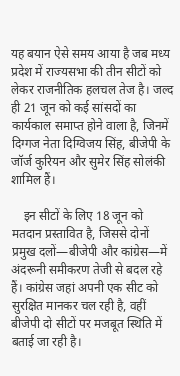यह बयान ऐसे समय आया है जब मध्य प्रदेश में राज्यसभा की तीन सीटों को लेकर राजनीतिक हलचल तेज है। जल्द ही 21 जून को कई सांसदों का कार्यकाल समाप्त होने वाला है, जिनमें दिग्गज नेता दिग्विजय सिंह, बीजेपी के जॉर्ज कुरियन और सुमेर सिंह सोलंकी शामिल हैं।

    इन सीटों के लिए 18 जून को मतदान प्रस्तावित है, जिससे दोनों प्रमुख दलों—बीजेपी और कांग्रेस—में अंदरूनी समीकरण तेजी से बदल रहे हैं। कांग्रेस जहां अपनी एक सीट को सुरक्षित मानकर चल रही है, वहीं बीजेपी दो सीटों पर मजबूत स्थिति में बताई जा रही है।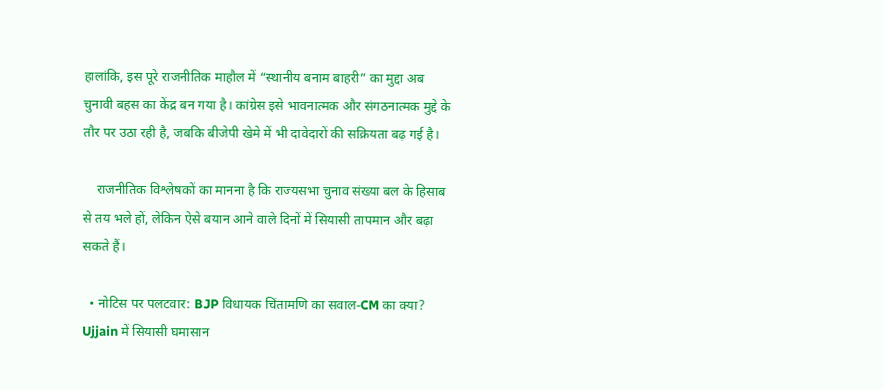हालांकि, इस पूरे राजनीतिक माहौल में “स्थानीय बनाम बाहरी” का मुद्दा अब चुनावी बहस का केंद्र बन गया है। कांग्रेस इसे भावनात्मक और संगठनात्मक मुद्दे के तौर पर उठा रही है, जबकि बीजेपी खेमे में भी दावेदारों की सक्रियता बढ़ गई है।

    राजनीतिक विश्लेषकों का मानना है कि राज्यसभा चुनाव संख्या बल के हिसाब से तय भले हों, लेकिन ऐसे बयान आने वाले दिनों में सियासी तापमान और बढ़ा सकते हैं।

  • नोटिस पर पलटवार: BJP विधायक चिंतामणि का सवाल-CM का क्या? Ujjain में सियासी घमासान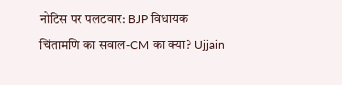नोटिस पर पलटवार: BJP विधायक चिंतामणि का सवाल-CM का क्या? Ujjain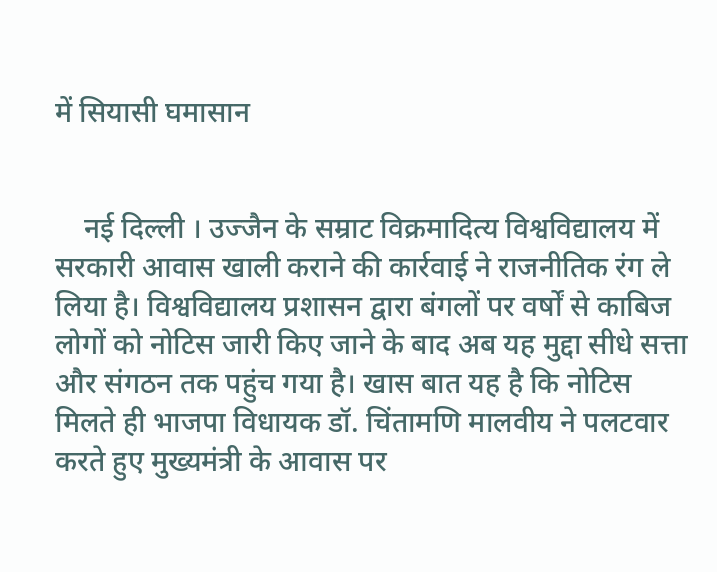में सियासी घमासान


    नई दिल्ली । उज्जैन के सम्राट विक्रमादित्य विश्वविद्यालय में सरकारी आवास खाली कराने की कार्रवाई ने राजनीतिक रंग ले लिया है। विश्वविद्यालय प्रशासन द्वारा बंगलों पर वर्षों से काबिज लोगों को नोटिस जारी किए जाने के बाद अब यह मुद्दा सीधे सत्ता और संगठन तक पहुंच गया है। खास बात यह है कि नोटिस मिलते ही भाजपा विधायक डॉ. चिंतामणि मालवीय ने पलटवार करते हुए मुख्यमंत्री के आवास पर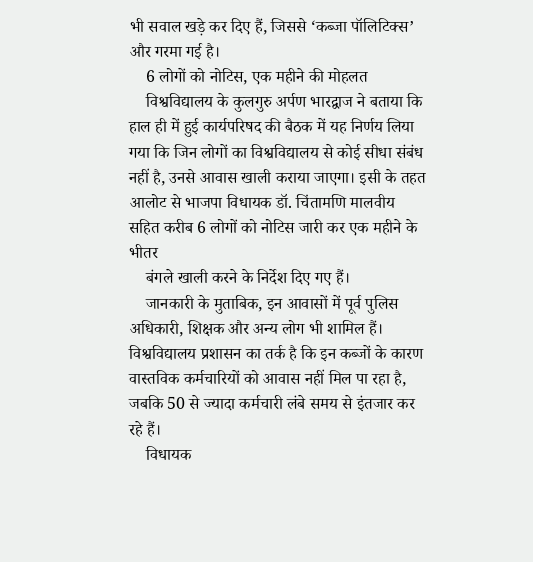भी सवाल खड़े कर दिए हैं, जिससे ‘कब्जा पॉलिटिक्स’ और गरमा गई है।
    6 लोगों को नोटिस, एक महीने की मोहलत
    विश्वविद्यालय के कुलगुरु अर्पण भारद्वाज ने बताया कि हाल ही में हुई कार्यपरिषद की बैठक में यह निर्णय लिया गया कि जिन लोगों का विश्वविद्यालय से कोई सीधा संबंध नहीं है, उनसे आवास खाली कराया जाएगा। इसी के तहत आलोट से भाजपा विधायक डॉ. चिंतामणि मालवीय सहित करीब 6 लोगों को नोटिस जारी कर एक महीने के भीतर
    बंगले खाली करने के निर्देश दिए गए हैं।
    जानकारी के मुताबिक, इन आवासों में पूर्व पुलिस अधिकारी, शिक्षक और अन्य लोग भी शामिल हैं। विश्वविद्यालय प्रशासन का तर्क है कि इन कब्जों के कारण वास्तविक कर्मचारियों को आवास नहीं मिल पा रहा है, जबकि 50 से ज्यादा कर्मचारी लंबे समय से इंतजार कर रहे हैं।
    विधायक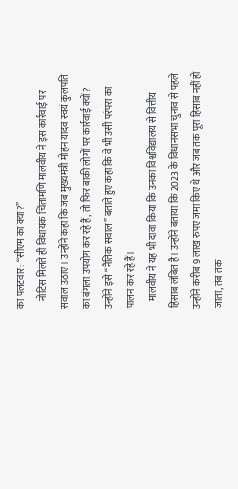का पलटवार: “सीएम का क्या?”
    नोटिस मिलते ही विधायक चिंतामणि मालवीय ने इस कार्रवाई पर सवाल उठाए। उन्होंने कहा कि जब मुख्यमंत्री मोहन यादव स्वयं कुलपति का बंगला उपयोग कर रहे हैं, तो फिर बाकी लोगों पर कार्रवाई क्यों? उन्होंने इसे “नैतिक सवाल” बताते हुए कहा कि वे भी उसी परंपरा का पालन कर रहे हैं।
    मालवीय ने यह भी दावा किया कि उनका विश्वविद्यालय से वित्तीय हिसाब लंबित है। उन्होंने बताया कि 2023 के विधानसभा चुनाव से पहले उन्होंने करीब 9 लाख रुपए जमा किए थे और जब तक पूरा हिसाब नहीं हो जाता, तब तक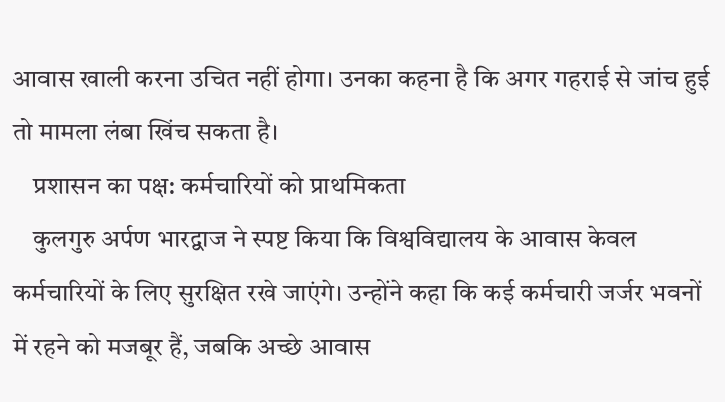आवास खाली करना उचित नहीं होगा। उनका कहना है कि अगर गहराई से जांच हुई तो मामला लंबा खिंच सकता है।
    प्रशासन का पक्ष: कर्मचारियों को प्राथमिकता
    कुलगुरु अर्पण भारद्वाज ने स्पष्ट किया कि विश्वविद्यालय के आवास केवल कर्मचारियों के लिए सुरक्षित रखे जाएंगे। उन्होंने कहा कि कई कर्मचारी जर्जर भवनों में रहने को मजबूर हैं, जबकि अच्छे आवास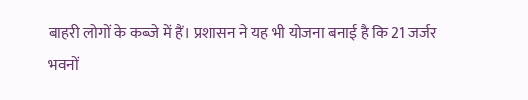बाहरी लोगों के कब्जे में हैं। प्रशासन ने यह भी योजना बनाई है कि 21 जर्जर भवनों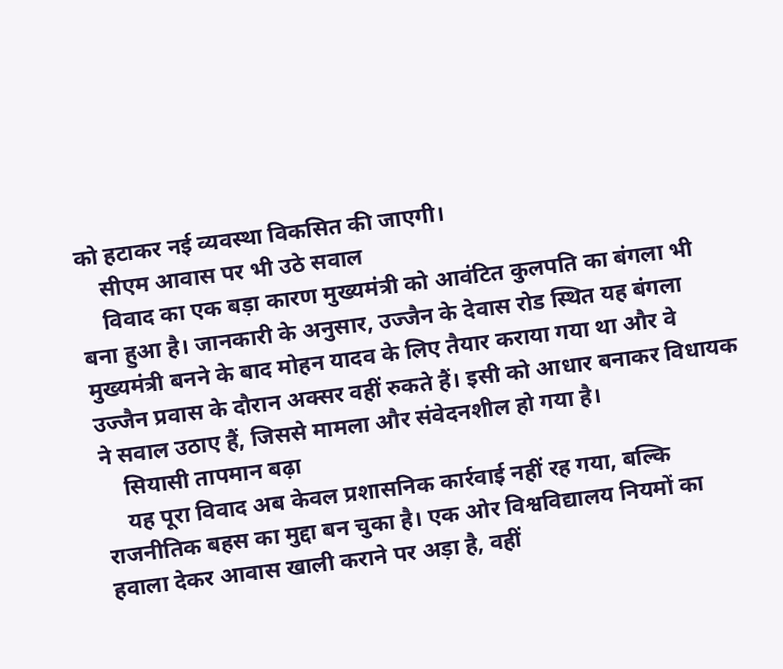को हटाकर नई व्यवस्था विकसित की जाएगी।
    सीएम आवास पर भी उठे सवाल
    विवाद का एक बड़ा कारण मुख्यमंत्री को आवंटित कुलपति का बंगला भी बना हुआ है। जानकारी के अनुसार, उज्जैन के देवास रोड स्थित यह बंगला मुख्यमंत्री बनने के बाद मोहन यादव के लिए तैयार कराया गया था और वे उज्जैन प्रवास के दौरान अक्सर वहीं रुकते हैं। इसी को आधार बनाकर विधायक ने सवाल उठाए हैं, जिससे मामला और संवेदनशील हो गया है।
    सियासी तापमान बढ़ा
    यह पूरा विवाद अब केवल प्रशासनिक कार्रवाई नहीं रह गया, बल्कि राजनीतिक बहस का मुद्दा बन चुका है। एक ओर विश्वविद्यालय नियमों का हवाला देकर आवास खाली कराने पर अड़ा है, वहीं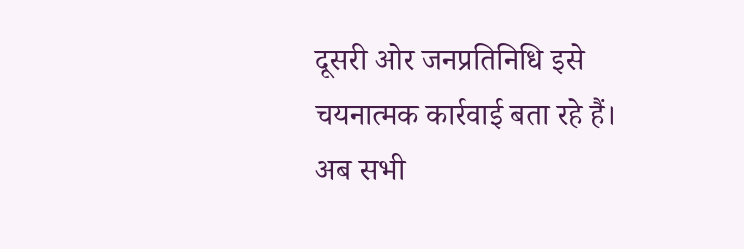दूसरी ओर जनप्रतिनिधि इसे चयनात्मक कार्रवाई बता रहे हैं। अब सभी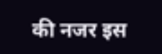की नजर इस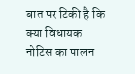बात पर टिकी है कि क्या विधायक नोटिस का पालन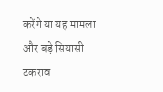करेंगे या यह मामला और बड़े सियासी टकराव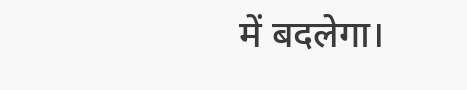में बदलेगा।